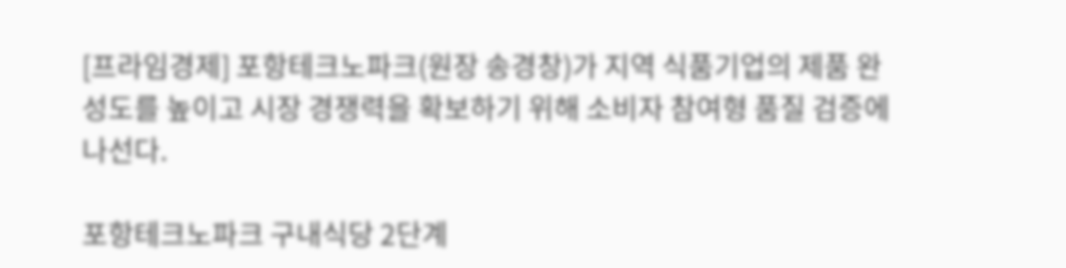[프라임경제] 포항테크노파크(원장 송경창)가 지역 식품기업의 제품 완성도를 높이고 시장 경쟁력을 확보하기 위해 소비자 참여형 품질 검증에 나선다.

포항테크노파크 구내식당 2단계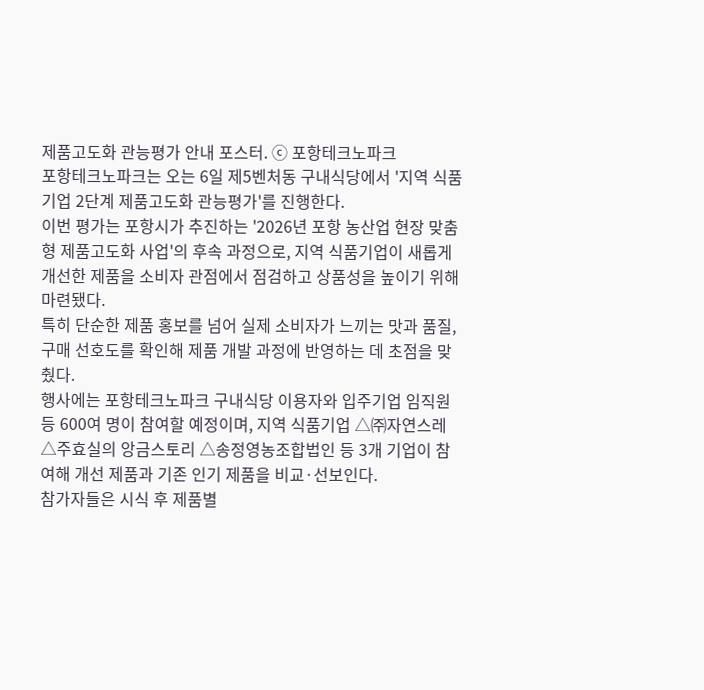제품고도화 관능평가 안내 포스터. ⓒ 포항테크노파크
포항테크노파크는 오는 6일 제5벤처동 구내식당에서 '지역 식품기업 2단계 제품고도화 관능평가'를 진행한다.
이번 평가는 포항시가 추진하는 '2026년 포항 농산업 현장 맞춤형 제품고도화 사업'의 후속 과정으로, 지역 식품기업이 새롭게 개선한 제품을 소비자 관점에서 점검하고 상품성을 높이기 위해 마련됐다.
특히 단순한 제품 홍보를 넘어 실제 소비자가 느끼는 맛과 품질, 구매 선호도를 확인해 제품 개발 과정에 반영하는 데 초점을 맞췄다.
행사에는 포항테크노파크 구내식당 이용자와 입주기업 임직원 등 600여 명이 참여할 예정이며, 지역 식품기업 △㈜자연스레 △주효실의 앙금스토리 △송정영농조합법인 등 3개 기업이 참여해 개선 제품과 기존 인기 제품을 비교·선보인다.
참가자들은 시식 후 제품별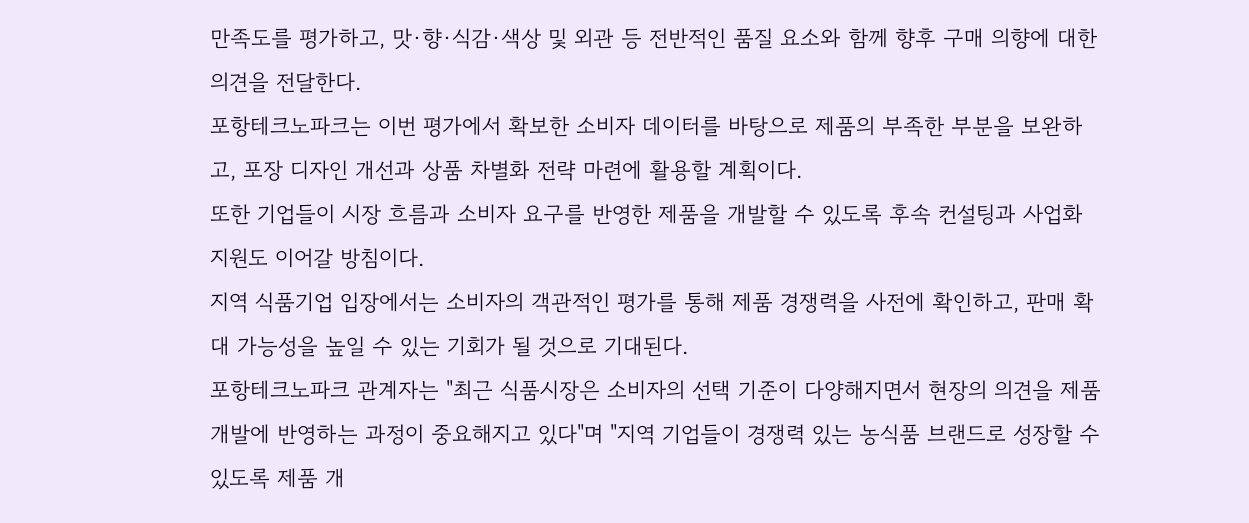만족도를 평가하고, 맛·향·식감·색상 및 외관 등 전반적인 품질 요소와 함께 향후 구매 의향에 대한 의견을 전달한다.
포항테크노파크는 이번 평가에서 확보한 소비자 데이터를 바탕으로 제품의 부족한 부분을 보완하고, 포장 디자인 개선과 상품 차별화 전략 마련에 활용할 계획이다.
또한 기업들이 시장 흐름과 소비자 요구를 반영한 제품을 개발할 수 있도록 후속 컨설팅과 사업화 지원도 이어갈 방침이다.
지역 식품기업 입장에서는 소비자의 객관적인 평가를 통해 제품 경쟁력을 사전에 확인하고, 판매 확대 가능성을 높일 수 있는 기회가 될 것으로 기대된다.
포항테크노파크 관계자는 "최근 식품시장은 소비자의 선택 기준이 다양해지면서 현장의 의견을 제품 개발에 반영하는 과정이 중요해지고 있다"며 "지역 기업들이 경쟁력 있는 농식품 브랜드로 성장할 수 있도록 제품 개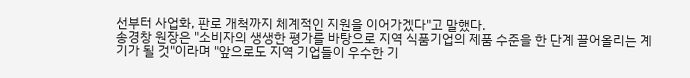선부터 사업화, 판로 개척까지 체계적인 지원을 이어가겠다"고 말했다.
송경창 원장은 "소비자의 생생한 평가를 바탕으로 지역 식품기업의 제품 수준을 한 단계 끌어올리는 계기가 될 것"이라며 "앞으로도 지역 기업들이 우수한 기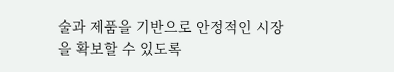술과 제품을 기반으로 안정적인 시장을 확보할 수 있도록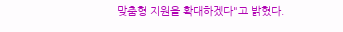맞춤형 지원을 확대하겠다"고 밝혔다.